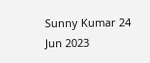Sunny Kumar 24 Jun 2023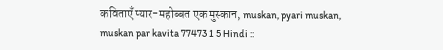कविताएँ प्यार-महोब्बत एक मुस्कान, muskan, pyari muskan, muskan par kavita 77473 1 5 Hindi ::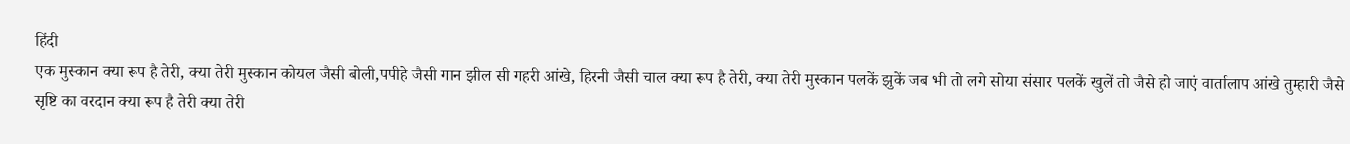हिंदी
एक मुस्कान क्या रूप है तेरी, क्या तेरी मुस्कान कोयल जैसी बोली,पपीहे जैसी गान झील सी गहरी आंखे, हिरनी जैसी चाल क्या रूप है तेरी, क्या तेरी मुस्कान पलकें झुकें जब भी तो लगे सोया संसार पलकें खुलें तो जैसे हो जाएं वार्तालाप आंखे तुम्हारी जैसे सृष्टि का वरदान क्या रूप है तेरी क्या तेरी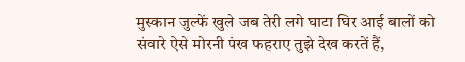मुस्कान जुल्फें खुले जब तेरी लगे घाटा घिर आई बालों को संवारे ऐसे मोरनी पंख फहराए तुझे देख करतें हैं,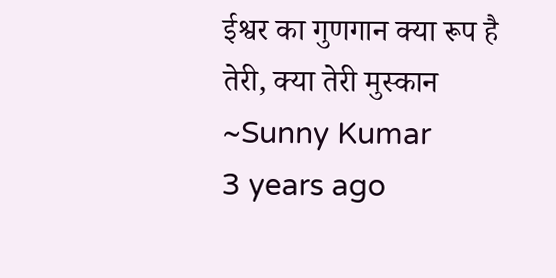ईश्वर का गुणगान क्या रूप है तेरी, क्या तेरी मुस्कान ~Sunny Kumar
3 years ago